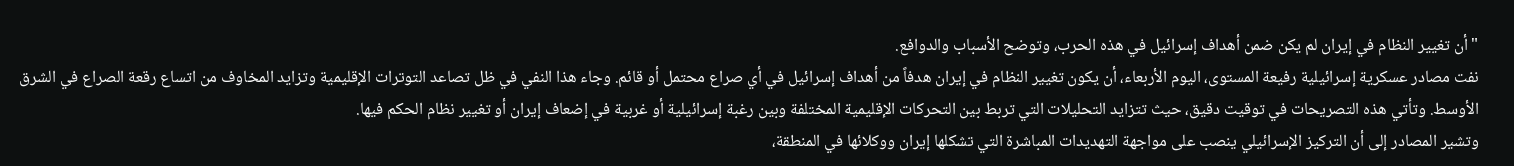" أن تغيير النظام في إيران لم يكن ضمن أهداف إسرائيل في هذه الحرب، وتوضح الأسباب والدوافع.
نفت مصادر عسكرية إسرائيلية رفيعة المستوى، اليوم الأربعاء، أن يكون تغيير النظام في إيران هدفاً من أهداف إسرائيل في أي صراع محتمل أو قائم. وجاء هذا النفي في ظل تصاعد التوترات الإقليمية وتزايد المخاوف من اتساع رقعة الصراع في الشرق الأوسط. وتأتي هذه التصريحات في توقيت دقيق، حيث تتزايد التحليلات التي تربط بين التحركات الإقليمية المختلفة وبين رغبة إسرائيلية أو غربية في إضعاف إيران أو تغيير نظام الحكم فيها.
وتشير المصادر إلى أن التركيز الإسرائيلي ينصب على مواجهة التهديدات المباشرة التي تشكلها إيران ووكلائها في المنطقة،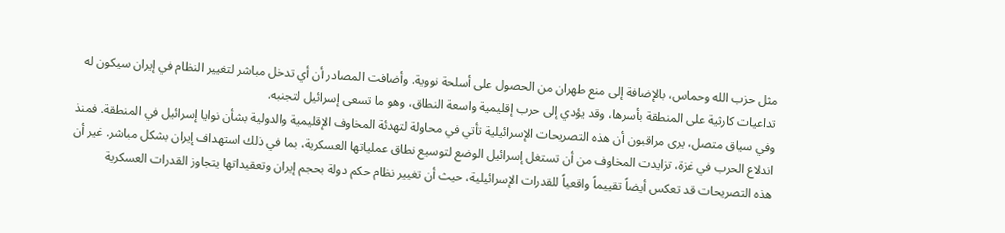مثل حزب الله وحماس، بالإضافة إلى منع طهران من الحصول على أسلحة نووية. وأضافت المصادر أن أي تدخل مباشر لتغيير النظام في إيران سيكون له تداعيات كارثية على المنطقة بأسرها، وقد يؤدي إلى حرب إقليمية واسعة النطاق، وهو ما تسعى إسرائيل لتجنبه.
وفي سياق متصل، يرى مراقبون أن هذه التصريحات الإسرائيلية تأتي في محاولة لتهدئة المخاوف الإقليمية والدولية بشأن نوايا إسرائيل في المنطقة. فمنذ اندلاع الحرب في غزة، تزايدت المخاوف من أن تستغل إسرائيل الوضع لتوسيع نطاق عملياتها العسكرية، بما في ذلك استهداف إيران بشكل مباشر. غير أن هذه التصريحات قد تعكس أيضاً تقييماً واقعياً للقدرات الإسرائيلية، حيث أن تغيير نظام حكم دولة بحجم إيران وتعقيداتها يتجاوز القدرات العسكرية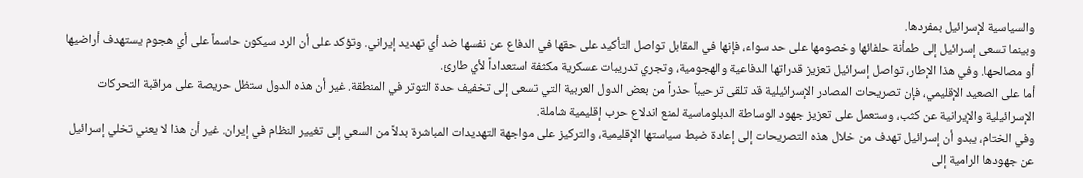والسياسية لإسرائيل بمفردها.
وبينما تسعى إسرائيل إلى طمأنة حلفائها وخصومها على حد سواء، فإنها في المقابل تواصل التأكيد على حقها في الدفاع عن نفسها ضد أي تهديد إيراني. وتؤكد على أن الرد سيكون حاسماً على أي هجوم يستهدف أراضيها أو مصالحها. وفي هذا الإطار، تواصل إسرائيل تعزيز قدراتها الدفاعية والهجومية، وتجري تدريبات عسكرية مكثفة استعداداً لأي طارئ.
أما على الصعيد الإقليمي، فإن تصريحات المصادر الإسرائيلية قد تلقى ترحيباً حذراً من بعض الدول العربية التي تسعى إلى تخفيف حدة التوتر في المنطقة. غير أن هذه الدول ستظل حريصة على مراقبة التحركات الإسرائيلية والإيرانية عن كثب، وستعمل على تعزيز جهود الوساطة الدبلوماسية لمنع اندلاع حرب إقليمية شاملة.
وفي الختام، يبدو أن إسرائيل تهدف من خلال هذه التصريحات إلى إعادة ضبط سياستها الإقليمية، والتركيز على مواجهة التهديدات المباشرة بدلاً من السعي إلى تغيير النظام في إيران. غير أن هذا لا يعني تخلي إسرائيل عن جهودها الرامية إلى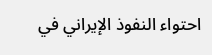احتواء النفوذ الإيراني في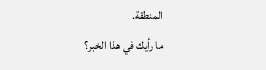المنطقة.
ما رأيك في هذا الخبر؟